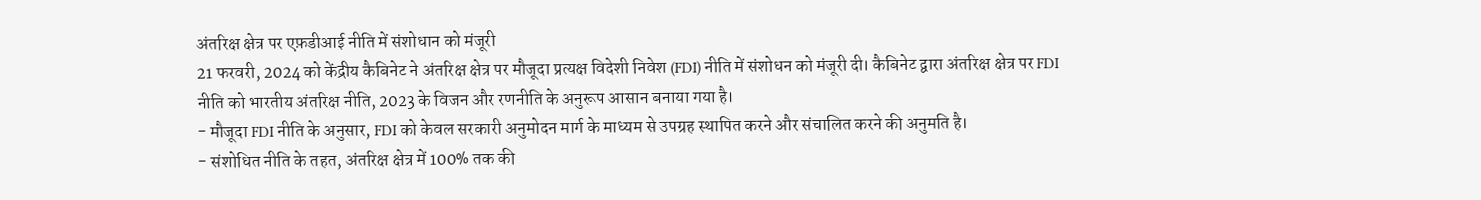अंतरिक्ष क्षेत्र पर एफ़डीआई नीति में संशोधान को मंजूरी
21 फरवरी, 2024 को केंद्रीय कैबिनेट ने अंतरिक्ष क्षेत्र पर मौजूदा प्रत्यक्ष विदेशी निवेश (FDI) नीति में संशोधन को मंजूरी दी। कैबिनेट द्वारा अंतरिक्ष क्षेत्र पर FDI नीति को भारतीय अंतरिक्ष नीति, 2023 के विजन और रणनीति के अनुरूप आसान बनाया गया है।
- मौजूदा FDI नीति के अनुसार, FDI को केवल सरकारी अनुमोदन मार्ग के माध्यम से उपग्रह स्थापित करने और संचालित करने की अनुमति है।
- संशोधित नीति के तहत, अंतरिक्ष क्षेत्र में 100% तक की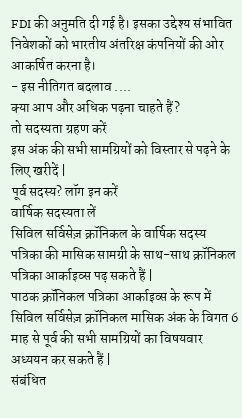FDI की अनुमति दी गई है। इसका उद्देश्य संभावित निवेशकों को भारतीय अंतरिक्ष कंपनियों की ओर आकर्षित करना है।
- इस नीतिगत बदलाव ....
क्या आप और अधिक पढ़ना चाहते हैं?
तो सदस्यता ग्रहण करें
इस अंक की सभी सामग्रियों को विस्तार से पढ़ने के लिए खरीदें |
पूर्व सदस्य? लॉग इन करें
वार्षिक सदस्यता लें
सिविल सर्विसेज़ क्रॉनिकल के वार्षिक सदस्य पत्रिका की मासिक सामग्री के साथ-साथ क्रॉनिकल पत्रिका आर्काइव्स पढ़ सकते हैं |
पाठक क्रॉनिकल पत्रिका आर्काइव्स के रूप में सिविल सर्विसेज़ क्रॉनिकल मासिक अंक के विगत 6 माह से पूर्व की सभी सामग्रियों का विषयवार अध्ययन कर सकते हैं |
संबंधित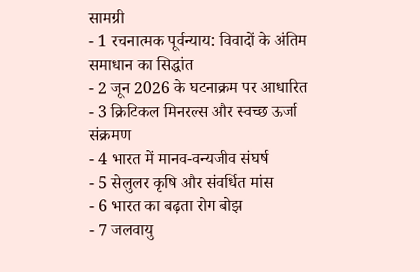सामग्री
- 1 रचनात्मक पूर्वन्याय: विवादों के अंतिम समाधान का सिद्धांत
- 2 जून 2026 के घटनाक्रम पर आधारित
- 3 क्रिटिकल मिनरल्स और स्वच्छ ऊर्जा संक्रमण
- 4 भारत में मानव-वन्यजीव संघर्ष
- 5 सेलुलर कृषि और संवर्धित मांस
- 6 भारत का बढ़ता रोग बोझ
- 7 जलवायु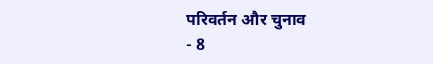परिवर्तन और चुनाव
- 8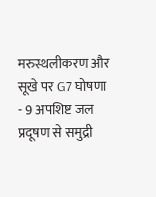मरुस्थलीकरण और सूखे पर G7 घोषणा
- 9 अपशिष्ट जल प्रदूषण से समुद्री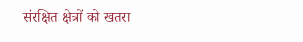संरक्षित क्षेत्रों को खतरा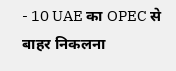- 10 UAE का OPEC से बाहर निकलना